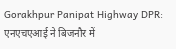Gorakhpur Panipat Highway DPR: एनएचएआई ने बिजनौर में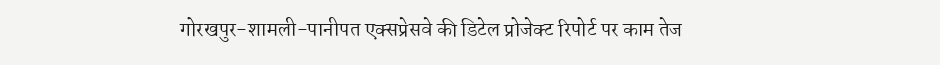गोरखपुर-शामली-पानीपत एक्सप्रेसवे की डिटेल प्रोजेक्ट रिपोर्ट पर काम तेज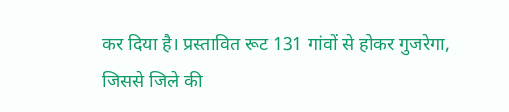कर दिया है। प्रस्तावित रूट 131 गांवों से होकर गुजरेगा, जिससे जिले की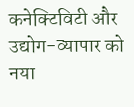कनेक्टिविटी और उद्योग-व्यापार को नया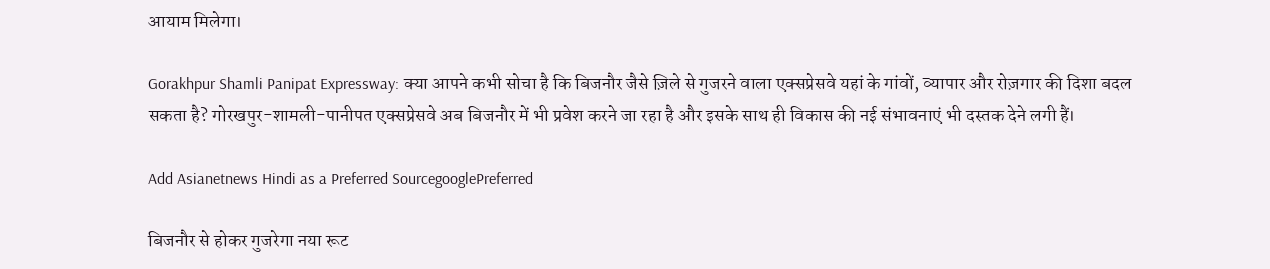आयाम मिलेगा।

Gorakhpur Shamli Panipat Expressway: क्या आपने कभी सोचा है कि बिजनौर जैसे ज़िले से गुजरने वाला एक्सप्रेसवे यहां के गांवों, व्यापार और रोज़गार की दिशा बदल सकता है? गोरखपुर-शामली-पानीपत एक्सप्रेसवे अब बिजनौर में भी प्रवेश करने जा रहा है और इसके साथ ही विकास की नई संभावनाएं भी दस्तक देने लगी हैं।

Add Asianetnews Hindi as a Preferred SourcegooglePreferred

बिजनौर से होकर गुजरेगा नया रूट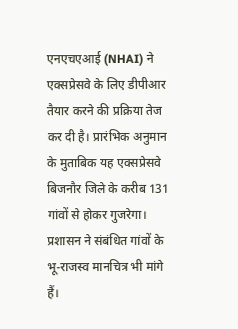एनएचएआई (NHAI) ने एक्सप्रेसवे के लिए डीपीआर तैयार करने की प्रक्रिया तेज कर दी है। प्रारंभिक अनुमान के मुताबिक यह एक्सप्रेसवे बिजनौर जिले के करीब 131 गांवों से होकर गुजरेगा। प्रशासन ने संबंधित गांवों के भू-राजस्व मानचित्र भी मांगे हैं।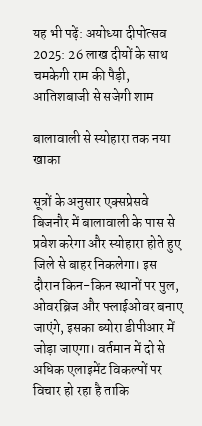यह भी पढ़ें: अयोध्या दीपोत्सव 2025: 26 लाख दीयों के साथ चमकेगी राम की पैड़ी, आतिशबाजी से सजेगी शाम

बालावाली से स्योहारा तक नया खाका

सूत्रों के अनुसार एक्सप्रेसवे बिजनौर में बालावाली के पास से प्रवेश करेगा और स्योहारा होते हुए जिले से बाहर निकलेगा। इस दौरान किन-किन स्थानों पर पुल, ओवरब्रिज और फ्लाईओवर बनाए जाएंगे, इसका ब्योरा डीपीआर में जोड़ा जाएगा। वर्तमान में दो से अधिक एलाइमेंट विकल्पों पर विचार हो रहा है ताकि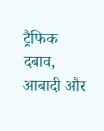ट्रैफिक दबाव, आबादी और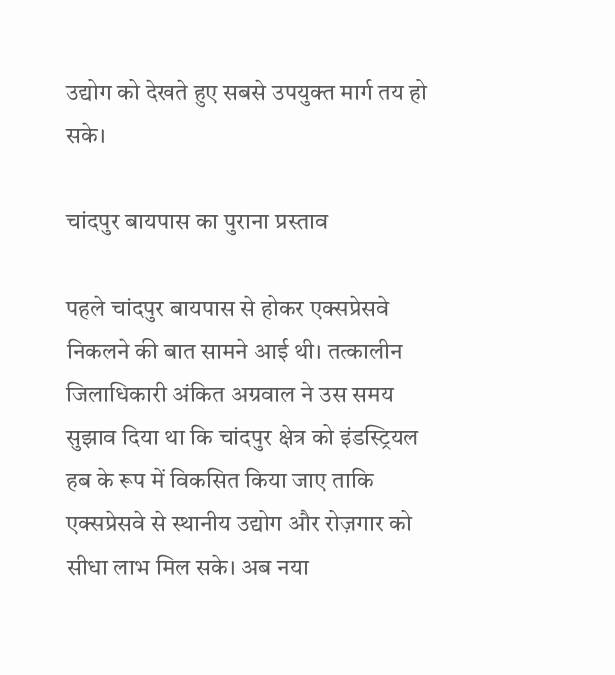उद्योग को देखते हुए सबसे उपयुक्त मार्ग तय हो सके।

चांदपुर बायपास का पुराना प्रस्ताव

पहले चांदपुर बायपास से होकर एक्सप्रेसवे निकलने की बात सामने आई थी। तत्कालीन जिलाधिकारी अंकित अग्रवाल ने उस समय सुझाव दिया था कि चांदपुर क्षेत्र को इंडस्ट्रियल हब के रूप में विकसित किया जाए ताकि एक्सप्रेसवे से स्थानीय उद्योग और रोज़गार को सीधा लाभ मिल सके। अब नया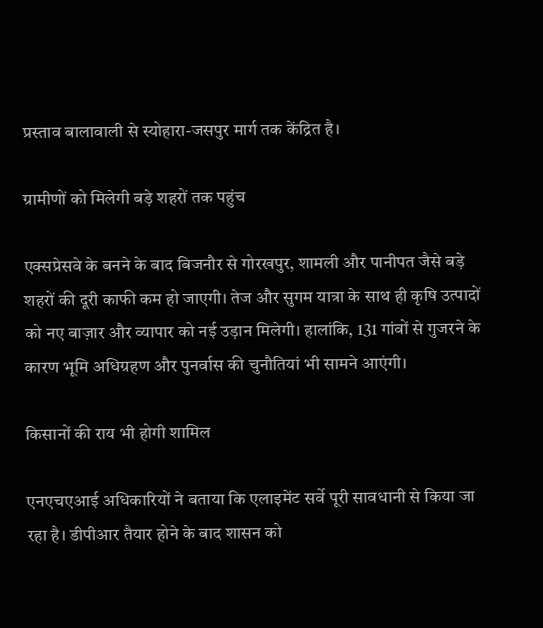प्रस्ताव बालावाली से स्योहारा-जसपुर मार्ग तक केंद्रित है।

ग्रामीणों को मिलेगी बड़े शहरों तक पहुंच

एक्सप्रेसवे के बनने के बाद बिजनौर से गोरखपुर, शामली और पानीपत जैसे बड़े शहरों की दूरी काफी कम हो जाएगी। तेज और सुगम यात्रा के साथ ही कृषि उत्पादों को नए बाज़ार और व्यापार को नई उड़ान मिलेगी। हालांकि, 131 गांवों से गुजरने के कारण भूमि अधिग्रहण और पुनर्वास की चुनौतियां भी सामने आएंगी।

किसानों की राय भी होगी शामिल

एनएचएआई अधिकारियों ने बताया कि एलाइमेंट सर्वे पूरी सावधानी से किया जा रहा है। डीपीआर तैयार होने के बाद शासन को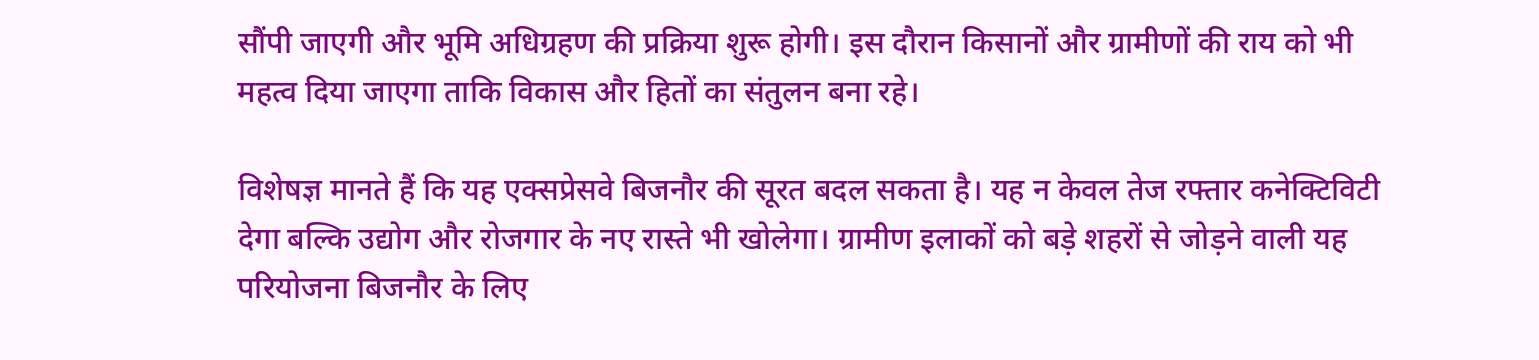सौंपी जाएगी और भूमि अधिग्रहण की प्रक्रिया शुरू होगी। इस दौरान किसानों और ग्रामीणों की राय को भी महत्व दिया जाएगा ताकि विकास और हितों का संतुलन बना रहे।

विशेषज्ञ मानते हैं कि यह एक्सप्रेसवे बिजनौर की सूरत बदल सकता है। यह न केवल तेज रफ्तार कनेक्टिविटी देगा बल्कि उद्योग और रोजगार के नए रास्ते भी खोलेगा। ग्रामीण इलाकों को बड़े शहरों से जोड़ने वाली यह परियोजना बिजनौर के लिए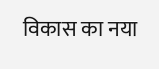विकास का नया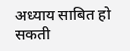अध्याय साबित हो सकती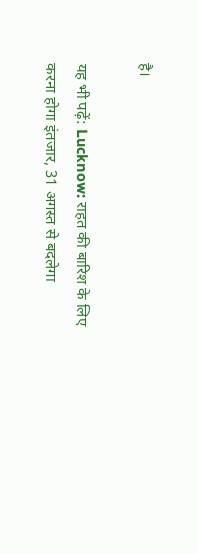है।

यह भी पढ़ें: Lucknow: राहत की बारिश के लिए करना होगा इंतजार, 31 अगस्त से बदलेगा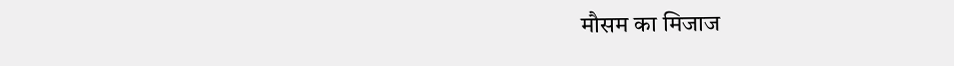मौसम का मिजाज